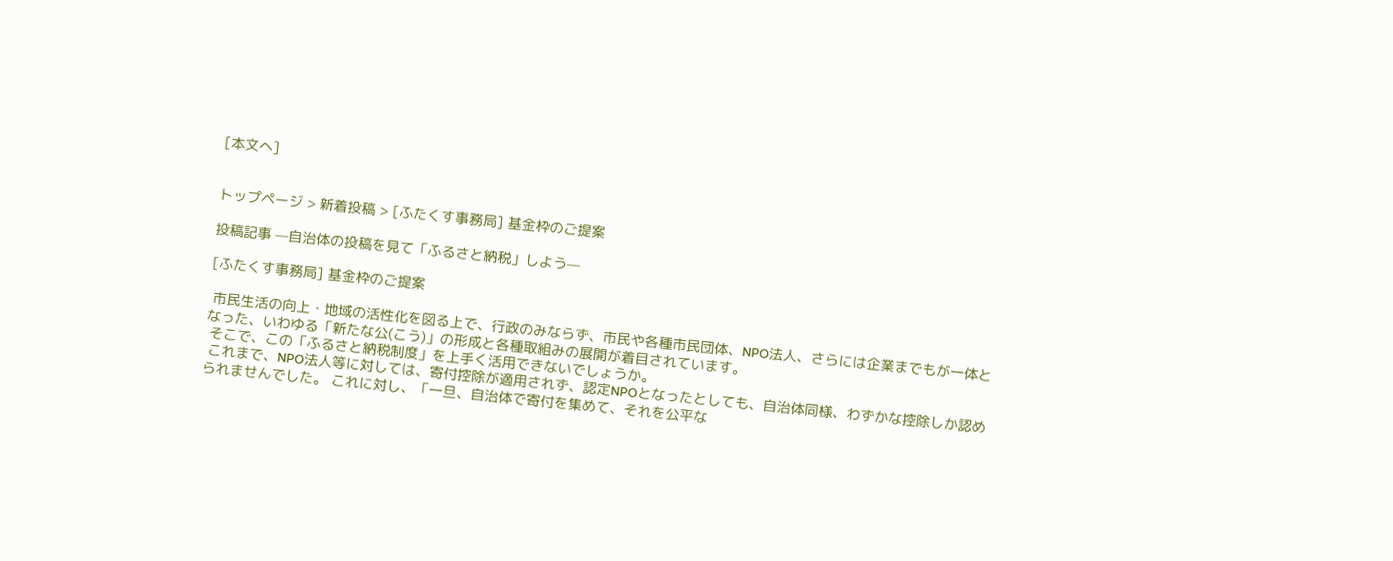[本文へ]


トップページ > 新着投稿 > [ふたくす事務局] 基金枠のご提案

投稿記事 —自治体の投稿を見て「ふるさと納税」しよう—

[ふたくす事務局] 基金枠のご提案

 市民生活の向上・地域の活性化を図る上で、行政のみならず、市民や各種市民団体、NPO法人、さらには企業までもが一体となった、いわゆる「新たな公(こう)」の形成と各種取組みの展開が着目されています。
 そこで、この「ふるさと納税制度」を上手く活用できないでしょうか。
 これまで、NPO法人等に対しては、寄付控除が適用されず、認定NPOとなったとしても、自治体同様、わずかな控除しか認められませんでした。 これに対し、「一旦、自治体で寄付を集めて、それを公平な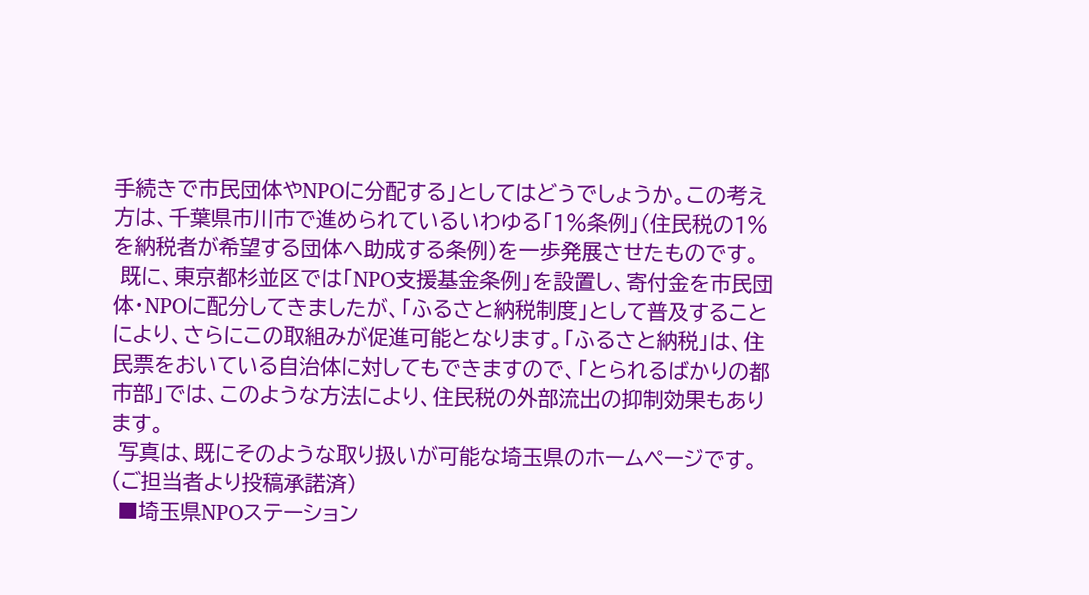手続きで市民団体やNPOに分配する」としてはどうでしょうか。この考え方は、千葉県市川市で進められているいわゆる「1%条例」(住民税の1%を納税者が希望する団体へ助成する条例)を一歩発展させたものです。
 既に、東京都杉並区では「NPO支援基金条例」を設置し、寄付金を市民団体・NPOに配分してきましたが、「ふるさと納税制度」として普及することにより、さらにこの取組みが促進可能となります。「ふるさと納税」は、住民票をおいている自治体に対してもできますので、「とられるばかりの都市部」では、このような方法により、住民税の外部流出の抑制効果もあります。
 写真は、既にそのような取り扱いが可能な埼玉県のホームページです。(ご担当者より投稿承諾済)
 ■埼玉県NPOステーション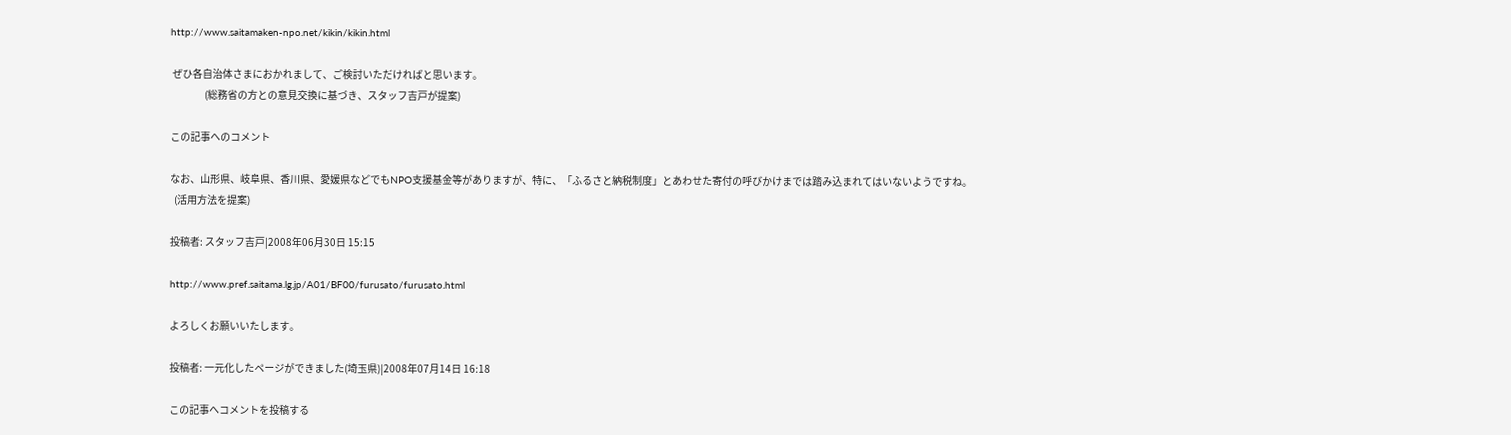http://www.saitamaken-npo.net/kikin/kikin.html

 ぜひ各自治体さまにおかれまして、ご検討いただければと思います。
                 (総務省の方との意見交換に基づき、スタッフ吉戸が提案)

この記事へのコメント

なお、山形県、岐阜県、香川県、愛媛県などでもNPO支援基金等がありますが、特に、「ふるさと納税制度」とあわせた寄付の呼びかけまでは踏み込まれてはいないようですね。
  (活用方法を提案)

投稿者: スタッフ吉戸|2008年06月30日 15:15

http://www.pref.saitama.lg.jp/A01/BF00/furusato/furusato.html

よろしくお願いいたします。

投稿者: 一元化したページができました(埼玉県)|2008年07月14日 16:18

この記事へコメントを投稿する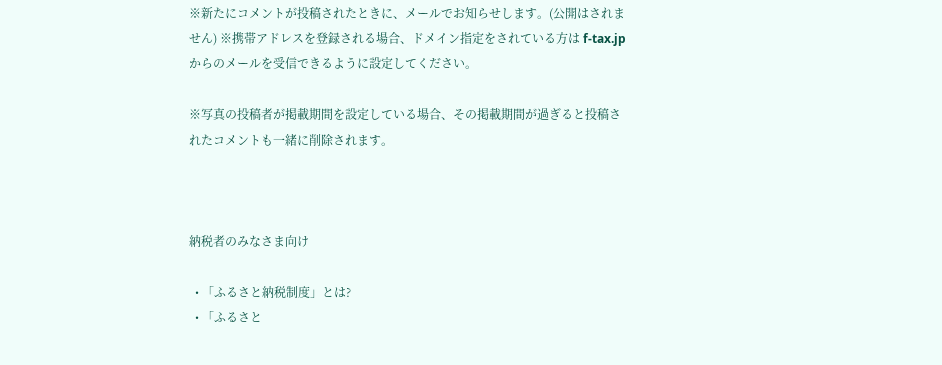※新たにコメントが投稿されたときに、メールでお知らせします。(公開はされません) ※携帯アドレスを登録される場合、ドメイン指定をされている方は f-tax.jp からのメールを受信できるように設定してください。

※写真の投稿者が掲載期間を設定している場合、その掲載期間が過ぎると投稿されたコメントも一緒に削除されます。



納税者のみなさま向け

  • 「ふるさと納税制度」とは?
  • 「ふるさと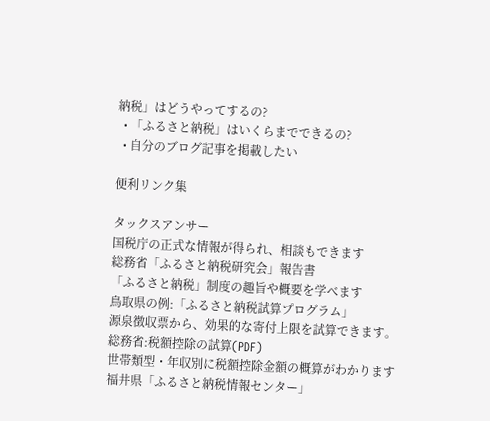納税」はどうやってするの?
  • 「ふるさと納税」はいくらまでできるの?
  • 自分のブログ記事を掲載したい

便利リンク集

タックスアンサー
国税庁の正式な情報が得られ、相談もできます
総務省「ふるさと納税研究会」報告書
「ふるさと納税」制度の趣旨や概要を学べます
鳥取県の例:「ふるさと納税試算プログラム」
源泉徴収票から、効果的な寄付上限を試算できます。
総務省:税額控除の試算(PDF)
世帯類型・年収別に税額控除金額の概算がわかります
福井県「ふるさと納税情報センター」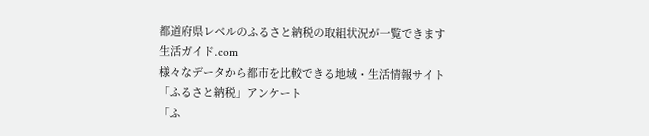都道府県レベルのふるさと納税の取組状況が一覧できます
生活ガイド.com
様々なデータから都市を比較できる地域・生活情報サイト
「ふるさと納税」アンケート
「ふ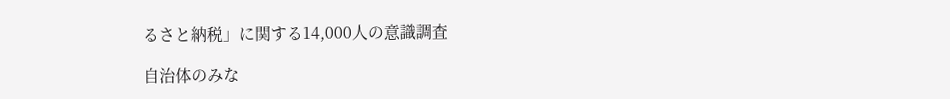るさと納税」に関する14,000人の意識調査

自治体のみな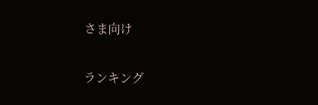さま向け

ランキング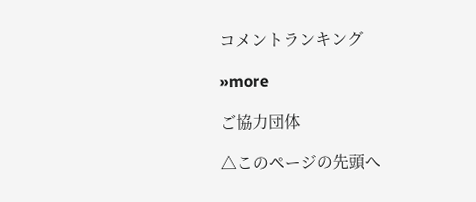コメントランキング

»more

ご協力団体

△このページの先頭へ